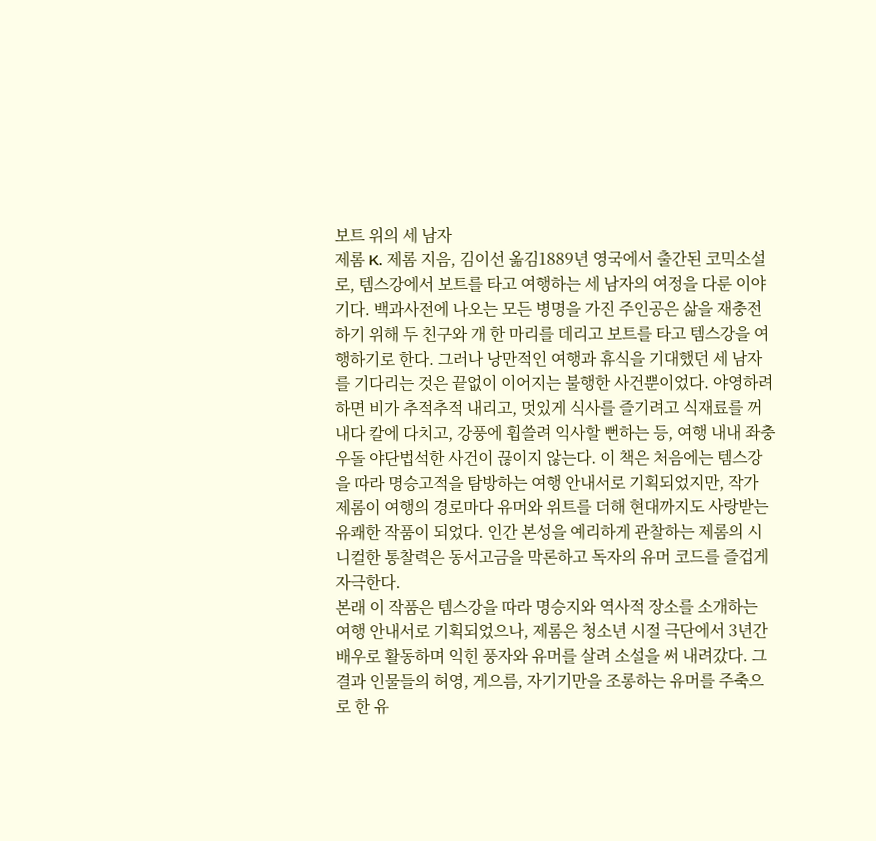보트 위의 세 남자
제롬 K. 제롬 지음, 김이선 옮김1889년 영국에서 출간된 코믹소설로, 템스강에서 보트를 타고 여행하는 세 남자의 여정을 다룬 이야기다. 백과사전에 나오는 모든 병명을 가진 주인공은 삶을 재충전하기 위해 두 친구와 개 한 마리를 데리고 보트를 타고 템스강을 여행하기로 한다. 그러나 낭만적인 여행과 휴식을 기대했던 세 남자를 기다리는 것은 끝없이 이어지는 불행한 사건뿐이었다. 야영하려 하면 비가 추적추적 내리고, 멋있게 식사를 즐기려고 식재료를 꺼내다 칼에 다치고, 강풍에 휩쓸려 익사할 뻔하는 등, 여행 내내 좌충우돌 야단법석한 사건이 끊이지 않는다. 이 책은 처음에는 템스강을 따라 명승고적을 탐방하는 여행 안내서로 기획되었지만, 작가 제롬이 여행의 경로마다 유머와 위트를 더해 현대까지도 사랑받는 유쾌한 작품이 되었다. 인간 본성을 예리하게 관찰하는 제롬의 시니컬한 통찰력은 동서고금을 막론하고 독자의 유머 코드를 즐겁게 자극한다.
본래 이 작품은 템스강을 따라 명승지와 역사적 장소를 소개하는 여행 안내서로 기획되었으나, 제롬은 청소년 시절 극단에서 3년간 배우로 활동하며 익힌 풍자와 유머를 살려 소설을 써 내려갔다. 그 결과 인물들의 허영, 게으름, 자기기만을 조롱하는 유머를 주축으로 한 유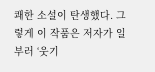쾌한 소설이 탄생했다. 그렇게 이 작품은 저자가 일부러 ‘웃기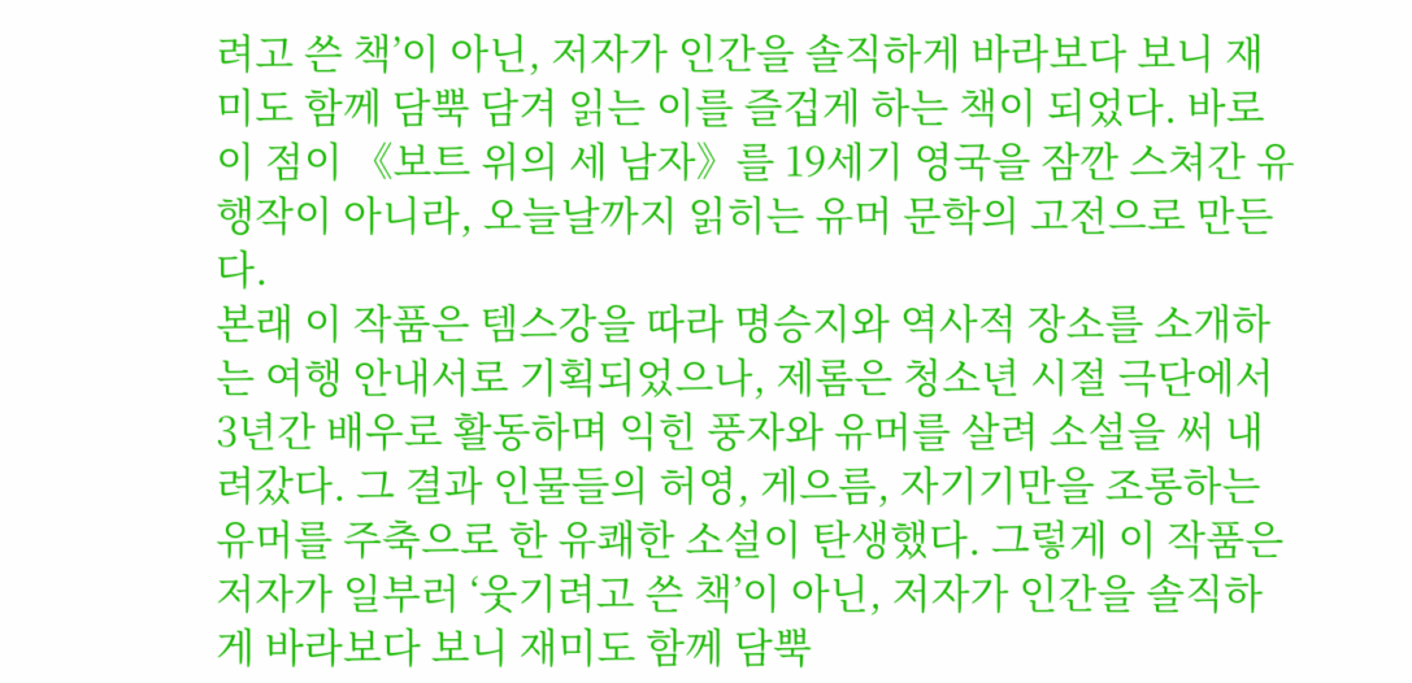려고 쓴 책’이 아닌, 저자가 인간을 솔직하게 바라보다 보니 재미도 함께 담뿍 담겨 읽는 이를 즐겁게 하는 책이 되었다. 바로 이 점이 《보트 위의 세 남자》를 19세기 영국을 잠깐 스쳐간 유행작이 아니라, 오늘날까지 읽히는 유머 문학의 고전으로 만든다.
본래 이 작품은 템스강을 따라 명승지와 역사적 장소를 소개하는 여행 안내서로 기획되었으나, 제롬은 청소년 시절 극단에서 3년간 배우로 활동하며 익힌 풍자와 유머를 살려 소설을 써 내려갔다. 그 결과 인물들의 허영, 게으름, 자기기만을 조롱하는 유머를 주축으로 한 유쾌한 소설이 탄생했다. 그렇게 이 작품은 저자가 일부러 ‘웃기려고 쓴 책’이 아닌, 저자가 인간을 솔직하게 바라보다 보니 재미도 함께 담뿍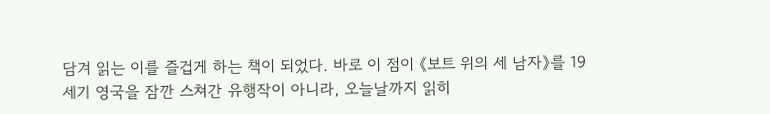담겨 읽는 이를 즐겁게 하는 책이 되었다. 바로 이 점이 《보트 위의 세 남자》를 19세기 영국을 잠깐 스쳐간 유행작이 아니라, 오늘날까지 읽히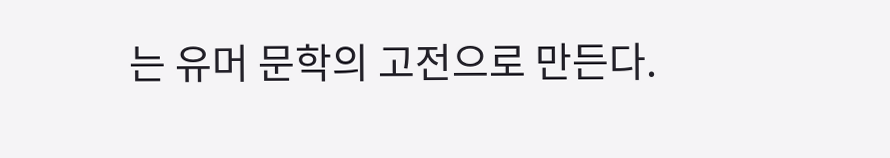는 유머 문학의 고전으로 만든다.